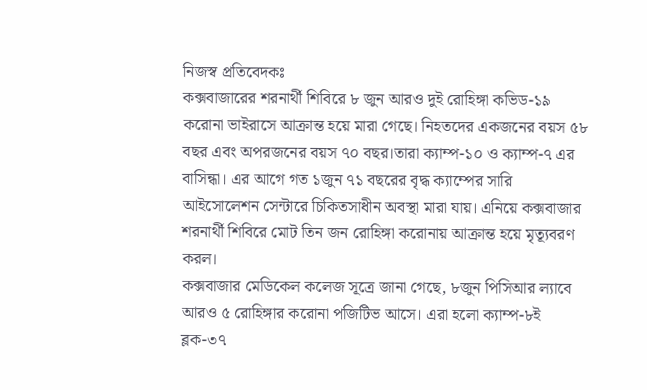নিজস্ব প্রতিবেদকঃ
কক্সবাজারের শরনার্থী শিবিরে ৮ জুন আরও দুই রোহিঙ্গা কভিড-১৯ করোনা ভাইরাসে আক্রান্ত হয়ে মারা গেছে। নিহতদের একজনের বয়স ৫৮ বছর এবং অপরজনের বয়স ৭০ বছর।তারা ক্যাম্প-১০ ও ক্যাম্প-৭ এর বাসিন্ধা। এর আগে গত ১জুন ৭১ বছরের বৃদ্ধ ক্যাম্পের সারি আইসোলেশন সেন্টারে চিকিতসাধীন অবস্থা মারা যায়। এনিয়ে কক্সবাজার শরনার্থী শিবিরে মোট তিন জন রোহিঙ্গা করোনায় আক্রান্ত হয়ে মৃত্যূবরণ করল।
কক্সবাজার মেডিকেল কলেজ সূত্রে জানা গেছে, ৮জুন পিসিআর ল্যাবে আরও ৫ রোহিঙ্গার করোনা পজিটিভ আসে। এরা হলো ক্যাম্প-৮ই ব্লক-৩৭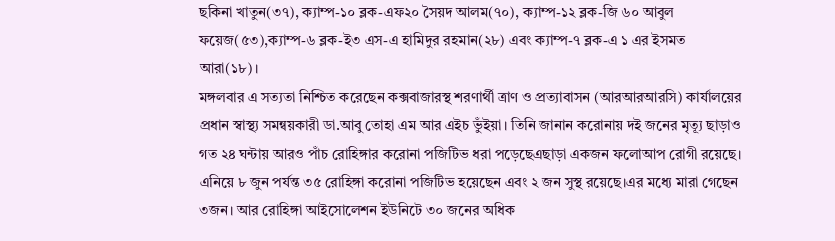ছকিনা খাতুন(৩৭), ক্যাম্প-১০ ব্লক-এফ২০ সৈয়দ আলম(৭০), ক্যাম্প-১২ ব্লক-জি ৬০ আবুল ফয়েজ(৫৩),ক্যাম্প-৬ ব্লক-ই৩ এস-এ হামিদুর রহমান(২৮) এবং ক্যাম্প-৭ ব্লক-এ ১ এর ইসমত আরা(১৮)।
মঙ্গলবার এ সত্যতা নিশ্চিত করেছেন কক্সবাজারস্থ শরণার্থী ত্রাণ ও প্রত্যাবাসন (আরআরআরসি) কার্যালয়ের প্রধান স্বাস্থ্য সমন্বয়কারী ডা.আবু তোহা এম আর এইচ ভুঁইয়া। তিনি জানান করোনায় দই জনের মৃত্যূ ছাড়াও গত ২৪ ঘন্টায় আরও পাঁচ রোহিঙ্গার করোনা পজিটিভ ধরা পড়েছেএছাড়া একজন ফলোআপ রোগী রয়েছে। এনিয়ে ৮ জুন পর্যন্ত ৩৫ রোহিঙ্গা করোনা পজিটিভ হয়েছেন এবং ২ জন সুস্থ রয়েছে।এর মধ্যে মারা গেছেন ৩জন। আর রোহিঙ্গা আইসোলেশন ইউনিটে ৩০ জনের অধিক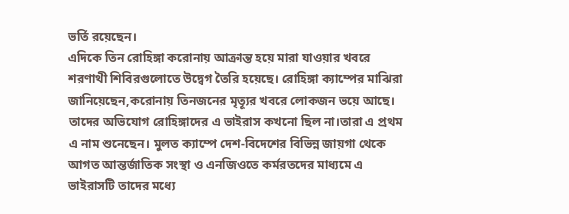ভর্তি রয়েছেন।
এদিকে তিন রোহিঙ্গা করোনায় আক্রান্ত হয়ে মারা যাওয়ার খবরে শরণাথী শিবিরগুলোতে উদ্বেগ তৈরি হয়েছে। রোহিঙ্গা ক্যাম্পের মাঝিরা জানিয়েছেন,করোনায় তিনজনের মৃত্যূর খবরে লোকজন ভয়ে আছে। তাদের অভিযোগ রোহিঙ্গাদের এ ভাইরাস কখনো ছিল না।তারা এ প্রথম এ নাম শুনেছেন। মুলত ক্যাম্পে দেশ-বিদেশের বিভিন্ন জায়গা থেকে আগত আন্তর্জাতিক সংস্থা ও এনজিওতে কর্মরতদের মাধ্যমে এ ভাইরাসটি তাদের মধ্যে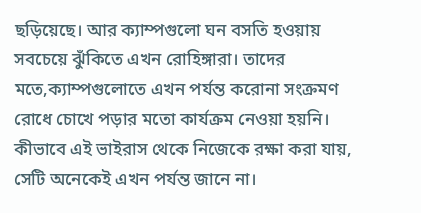ছড়িয়েছে। আর ক্যাম্পগুলো ঘন বসতি হওয়ায় সবচেয়ে ঝুঁকিতে এখন রোহিঙ্গারা। তাদের মতে,ক্যাম্পগুলোতে এখন পর্যন্ত করোনা সংক্রমণ রোধে চোখে পড়ার মতো কার্যক্রম নেওয়া হয়নি। কীভাবে এই ভাইরাস থেকে নিজেকে রক্ষা করা যায়, সেটি অনেকেই এখন পর্যন্ত জানে না।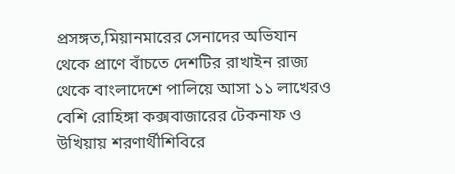প্রসঙ্গত,মিয়ানমারের সেনাদের অভিযান থেকে প্রাণে বাঁচতে দেশটির রাখাইন রাজ্য থেকে বাংলাদেশে পালিয়ে আসা ১১ লাখেরও বেশি রোহিঙ্গা কক্সবাজারের টেকনাফ ও উখিয়ায় শরণার্থীশিবিরে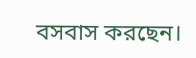বসবাস করছেন।